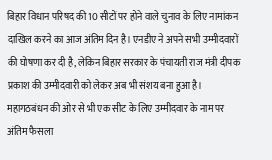बिहार विधान परिषद की 10 सीटों पर होने वाले चुनाव के लिए नामांकन दाखिल करने का आज अंतिम दिन है। एनडीए ने अपने सभी उम्मीदवारों की घोषणा कर दी है, लेकिन बिहार सरकार के पंचायती राज मंत्री दीपक प्रकाश की उम्मीदवारी को लेकर अब भी संशय बना हुआ है। महागठबंधन की ओर से भी एक सीट के लिए उम्मीदवार के नाम पर अंतिम फैसला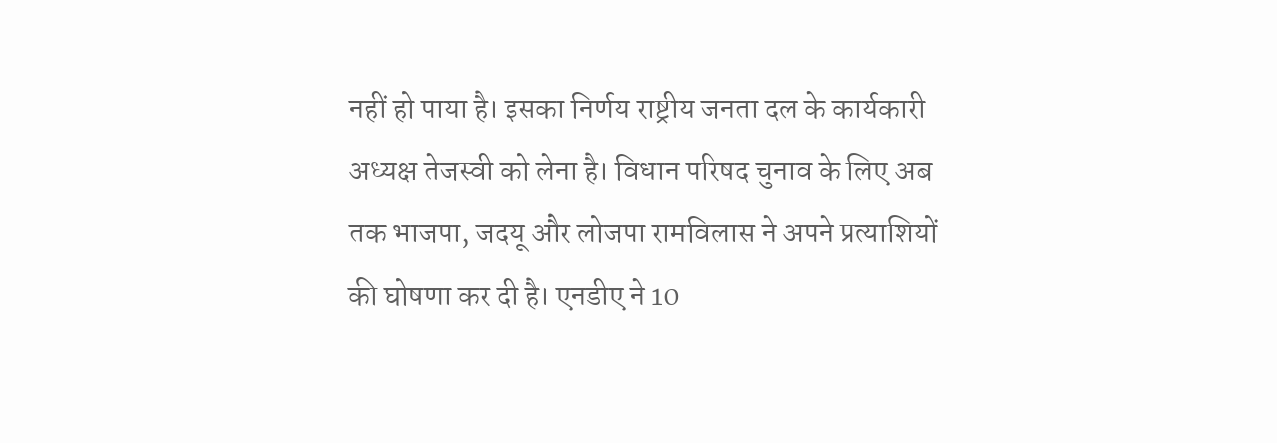नहीं हो पाया है। इसका निर्णय राष्ट्रीय जनता दल के कार्यकारी अध्यक्ष तेजस्वी को लेना है। विधान परिषद चुनाव के लिए अब तक भाजपा, जदयू और लोजपा रामविलास ने अपने प्रत्याशियों की घोषणा कर दी है। एनडीए ने 10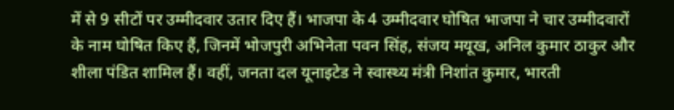में से 9 सीटों पर उम्मीदवार उतार दिए हैं। भाजपा के 4 उम्मीदवार घोषित भाजपा ने चार उम्मीदवारों के नाम घोषित किए हैं, जिनमें भोजपुरी अभिनेता पवन सिंह, संजय मयूख, अनिल कुमार ठाकुर और शीला पंडित शामिल हैं। वहीं, जनता दल यूनाइटेड ने स्वास्थ्य मंत्री निशांत कुमार, भारती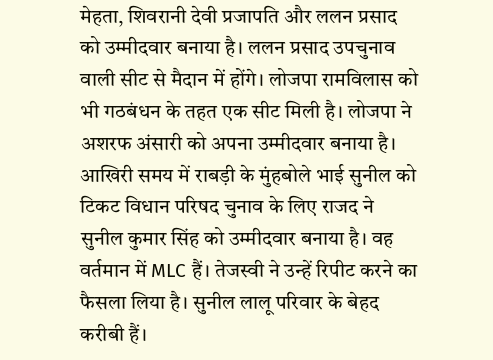मेहता, शिवरानी देवी प्रजापति और ललन प्रसाद को उम्मीदवार बनाया है। ललन प्रसाद उपचुनाव वाली सीट से मैदान में होंगे। लोजपा रामविलास को भी गठबंधन के तहत एक सीट मिली है। लोजपा ने अशरफ अंसारी को अपना उम्मीदवार बनाया है। आखिरी समय में राबड़ी के मुंहबोले भाई सुनील को टिकट विधान परिषद चुनाव के लिए राजद ने सुनील कुमार सिंह को उम्मीदवार बनाया है। वह वर्तमान में MLC हैं। तेजस्वी ने उन्हें रिपीट करने का फैसला लिया है। सुनील लालू परिवार के बेहद करीबी हैं।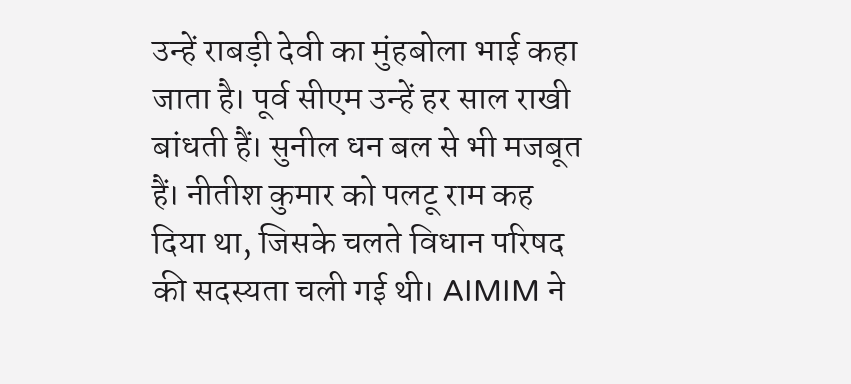उन्हें राबड़ी देवी का मुंहबोला भाई कहा जाता है। पूर्व सीएम उन्हें हर साल राखी बांधती हैं। सुनील धन बल से भी मजबूत हैं। नीतीश कुमार को पलटू राम कह दिया था, जिसके चलते विधान परिषद की सदस्यता चली गई थी। AIMIM ने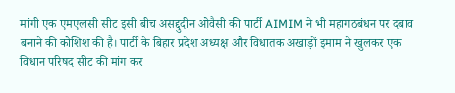मांगी एक एमएलसी सीट इसी बीच असद्दुदीन ओवैसी की पार्टी AIMIM ने भी महागठबंधन पर दबाव बनाने की कोशिश की है। पार्टी के बिहार प्रदेश अध्यक्ष और विधातक अखाड़ों इमाम ने खुलकर एक विधान परिषद सीट की मांग कर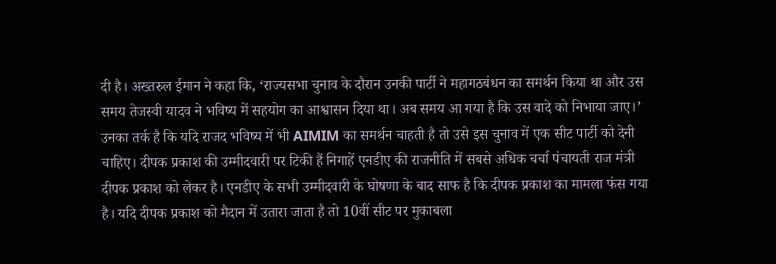दी है। अख्तरुल ईमान ने कहा कि, ‘राज्यसभा चुनाव के दौरान उनकी पार्टी ने महागठबंधन का समर्थन किया था और उस समय तेजस्वी यादव ने भविष्य में सहयोग का आश्वासन दिया था। अब समय आ गया है कि उस वादे को निभाया जाए।’ उनका तर्क है कि यदि राजद भविष्य में भी AIMIM का समर्थन चाहती है तो उसे इस चुनाव में एक सीट पार्टी को देनी चाहिए। दीपक प्रकाश की उम्मीदवारी पर टिकी हैं निगाहें एनडीए की राजनीति में सबसे अधिक चर्चा पंचायती राज मंत्री दीपक प्रकाश को लेकर है। एनडीए के सभी उम्मीदवारी के घोषणा के बाद साफ है कि दीपक प्रकाश का मामला फंस गया है। यदि दीपक प्रकाश को मैदान में उतारा जाता है तो 10वीं सीट पर मुकाबला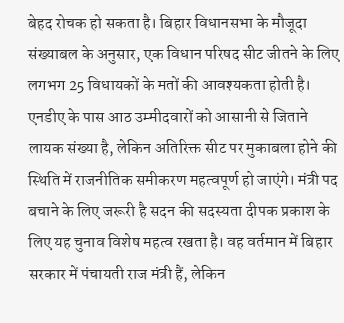बेहद रोचक हो सकता है। बिहार विधानसभा के मौजूदा संख्याबल के अनुसार, एक विधान परिषद सीट जीतने के लिए लगभग 25 विधायकों के मतों की आवश्यकता होती है। एनडीए के पास आठ उम्मीदवारों को आसानी से जिताने लायक संख्या है, लेकिन अतिरिक्त सीट पर मुकाबला होने की स्थिति में राजनीतिक समीकरण महत्वपूर्ण हो जाएंगे। मंत्री पद बचाने के लिए जरूरी है सदन की सदस्यता दीपक प्रकाश के लिए यह चुनाव विशेष महत्व रखता है। वह वर्तमान में बिहार सरकार में पंचायती राज मंत्री हैं, लेकिन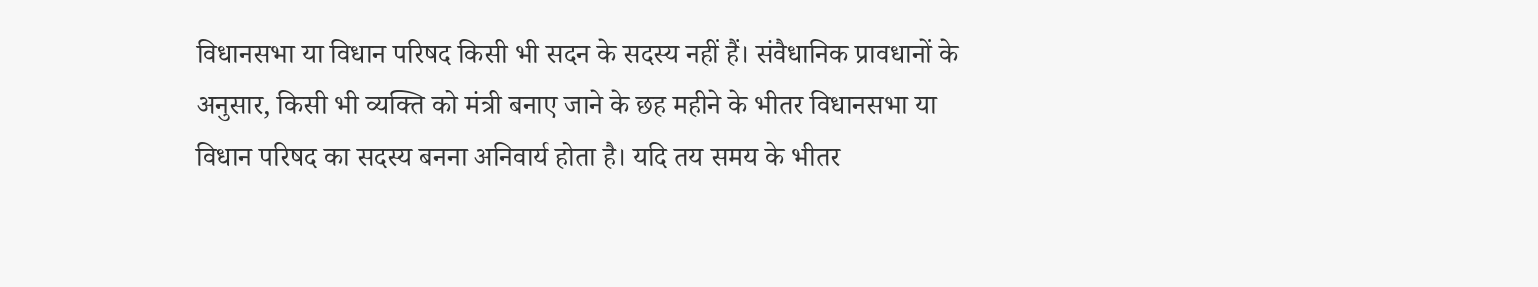विधानसभा या विधान परिषद किसी भी सदन के सदस्य नहीं हैं। संवैधानिक प्रावधानों के अनुसार, किसी भी व्यक्ति को मंत्री बनाए जाने के छह महीने के भीतर विधानसभा या विधान परिषद का सदस्य बनना अनिवार्य होता है। यदि तय समय के भीतर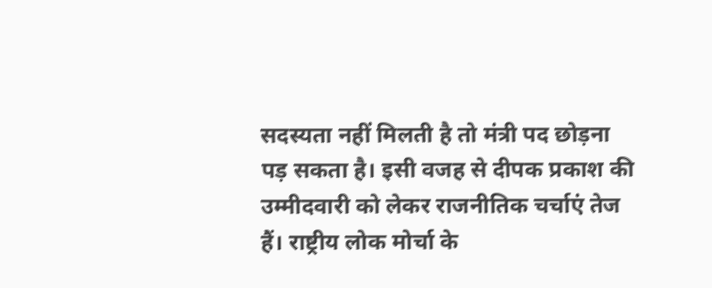सदस्यता नहीं मिलती है तो मंत्री पद छोड़ना पड़ सकता है। इसी वजह से दीपक प्रकाश की उम्मीदवारी को लेकर राजनीतिक चर्चाएं तेज हैं। राष्ट्रीय लोक मोर्चा के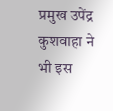प्रमुख उपेंद्र कुशवाहा ने भी इस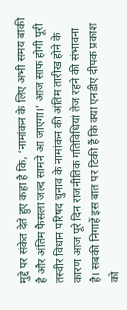मुद्दे पर संकेत देते हुए कहा है कि, ‘नामांकन के लिए अभी समय बाकी है और अंतिम फैसला जल्द सामने आ जाएगा।’ आज साफ होगी पूरी तस्वीर विधान परिषद चुनाव के नामांकन की अंतिम तारीख होने के कारण आज पूरे दिन राजनीतिक गतिविधियां तेज रहने की संभावना है। सबकी निगाहें इस बात पर टिकी हैं कि क्या एनडीए दीपक प्रकाश को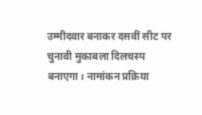उम्मीदवार बनाकर दसवीं सीट पर चुनावी मुकाबला दिलचस्प बनाएगा। नामांकन प्रक्रिया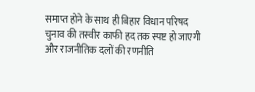समाप्त होने के साथ ही बिहार विधान परिषद चुनाव की तस्वीर काफी हद तक स्पष्ट हो जाएगी और राजनीतिक दलों की रणनीति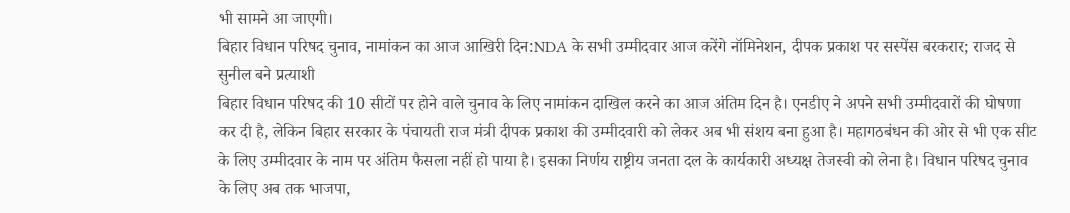भी सामने आ जाएगी।
बिहार विधान परिषद चुनाव, नामांकन का आज आखिरी दिन:NDA के सभी उम्मीदवार आज करेंगे नॉमिनेशन, दीपक प्रकाश पर सस्पेंस बरकरार; राजद से सुनील बने प्रत्याशी
बिहार विधान परिषद की 10 सीटों पर होने वाले चुनाव के लिए नामांकन दाखिल करने का आज अंतिम दिन है। एनडीए ने अपने सभी उम्मीदवारों की घोषणा कर दी है, लेकिन बिहार सरकार के पंचायती राज मंत्री दीपक प्रकाश की उम्मीदवारी को लेकर अब भी संशय बना हुआ है। महागठबंधन की ओर से भी एक सीट के लिए उम्मीदवार के नाम पर अंतिम फैसला नहीं हो पाया है। इसका निर्णय राष्ट्रीय जनता दल के कार्यकारी अध्यक्ष तेजस्वी को लेना है। विधान परिषद चुनाव के लिए अब तक भाजपा,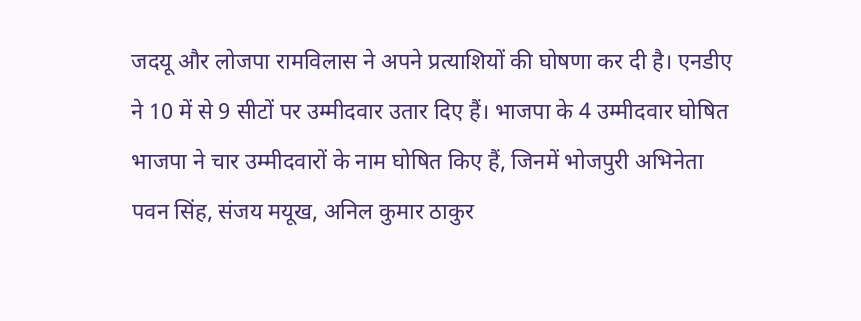जदयू और लोजपा रामविलास ने अपने प्रत्याशियों की घोषणा कर दी है। एनडीए ने 10 में से 9 सीटों पर उम्मीदवार उतार दिए हैं। भाजपा के 4 उम्मीदवार घोषित भाजपा ने चार उम्मीदवारों के नाम घोषित किए हैं, जिनमें भोजपुरी अभिनेता पवन सिंह, संजय मयूख, अनिल कुमार ठाकुर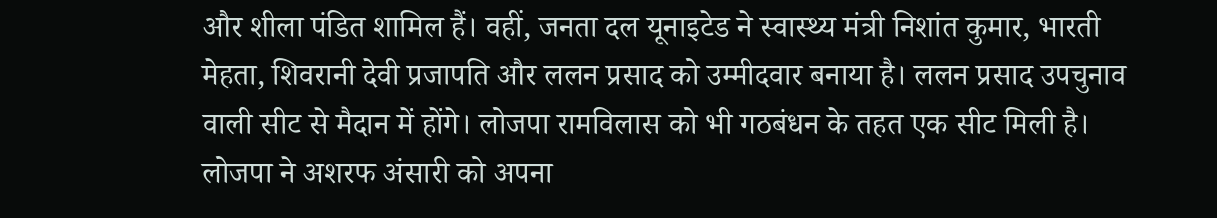और शीला पंडित शामिल हैं। वहीं, जनता दल यूनाइटेड ने स्वास्थ्य मंत्री निशांत कुमार, भारती मेहता, शिवरानी देवी प्रजापति और ललन प्रसाद को उम्मीदवार बनाया है। ललन प्रसाद उपचुनाव वाली सीट से मैदान में होंगे। लोजपा रामविलास को भी गठबंधन के तहत एक सीट मिली है। लोजपा ने अशरफ अंसारी को अपना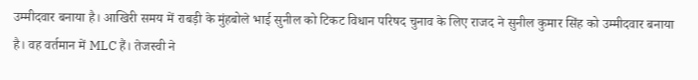उम्मीदवार बनाया है। आखिरी समय में राबड़ी के मुंहबोले भाई सुनील को टिकट विधान परिषद चुनाव के लिए राजद ने सुनील कुमार सिंह को उम्मीदवार बनाया है। वह वर्तमान में MLC हैं। तेजस्वी ने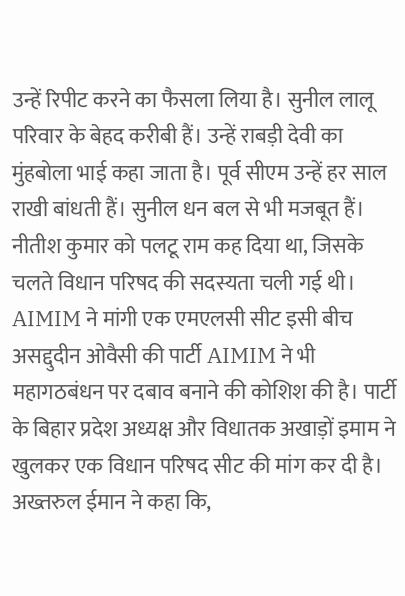उन्हें रिपीट करने का फैसला लिया है। सुनील लालू परिवार के बेहद करीबी हैं। उन्हें राबड़ी देवी का मुंहबोला भाई कहा जाता है। पूर्व सीएम उन्हें हर साल राखी बांधती हैं। सुनील धन बल से भी मजबूत हैं। नीतीश कुमार को पलटू राम कह दिया था, जिसके चलते विधान परिषद की सदस्यता चली गई थी। AIMIM ने मांगी एक एमएलसी सीट इसी बीच असद्दुदीन ओवैसी की पार्टी AIMIM ने भी महागठबंधन पर दबाव बनाने की कोशिश की है। पार्टी के बिहार प्रदेश अध्यक्ष और विधातक अखाड़ों इमाम ने खुलकर एक विधान परिषद सीट की मांग कर दी है। अख्तरुल ईमान ने कहा कि,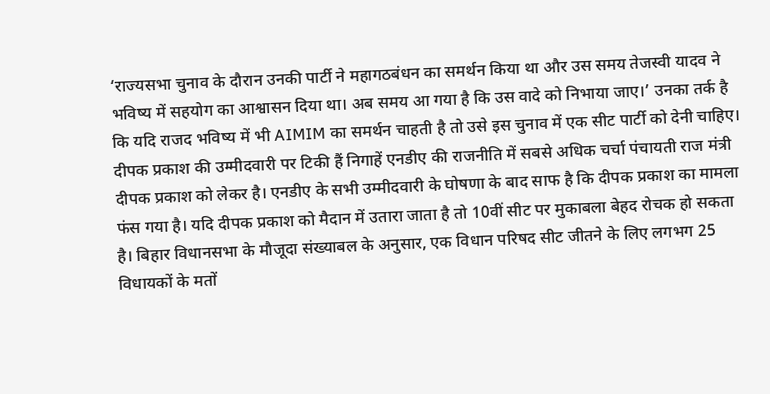‘राज्यसभा चुनाव के दौरान उनकी पार्टी ने महागठबंधन का समर्थन किया था और उस समय तेजस्वी यादव ने भविष्य में सहयोग का आश्वासन दिया था। अब समय आ गया है कि उस वादे को निभाया जाए।’ उनका तर्क है कि यदि राजद भविष्य में भी AIMIM का समर्थन चाहती है तो उसे इस चुनाव में एक सीट पार्टी को देनी चाहिए। दीपक प्रकाश की उम्मीदवारी पर टिकी हैं निगाहें एनडीए की राजनीति में सबसे अधिक चर्चा पंचायती राज मंत्री दीपक प्रकाश को लेकर है। एनडीए के सभी उम्मीदवारी के घोषणा के बाद साफ है कि दीपक प्रकाश का मामला फंस गया है। यदि दीपक प्रकाश को मैदान में उतारा जाता है तो 10वीं सीट पर मुकाबला बेहद रोचक हो सकता है। बिहार विधानसभा के मौजूदा संख्याबल के अनुसार, एक विधान परिषद सीट जीतने के लिए लगभग 25 विधायकों के मतों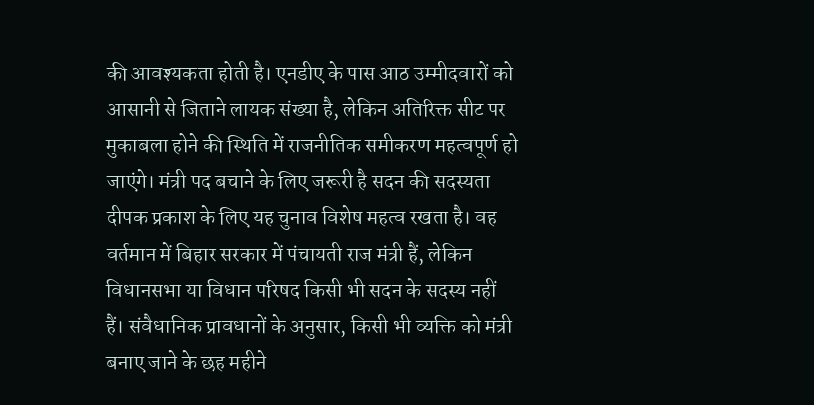की आवश्यकता होती है। एनडीए के पास आठ उम्मीदवारों को आसानी से जिताने लायक संख्या है, लेकिन अतिरिक्त सीट पर मुकाबला होने की स्थिति में राजनीतिक समीकरण महत्वपूर्ण हो जाएंगे। मंत्री पद बचाने के लिए जरूरी है सदन की सदस्यता दीपक प्रकाश के लिए यह चुनाव विशेष महत्व रखता है। वह वर्तमान में बिहार सरकार में पंचायती राज मंत्री हैं, लेकिन विधानसभा या विधान परिषद किसी भी सदन के सदस्य नहीं हैं। संवैधानिक प्रावधानों के अनुसार, किसी भी व्यक्ति को मंत्री बनाए जाने के छह महीने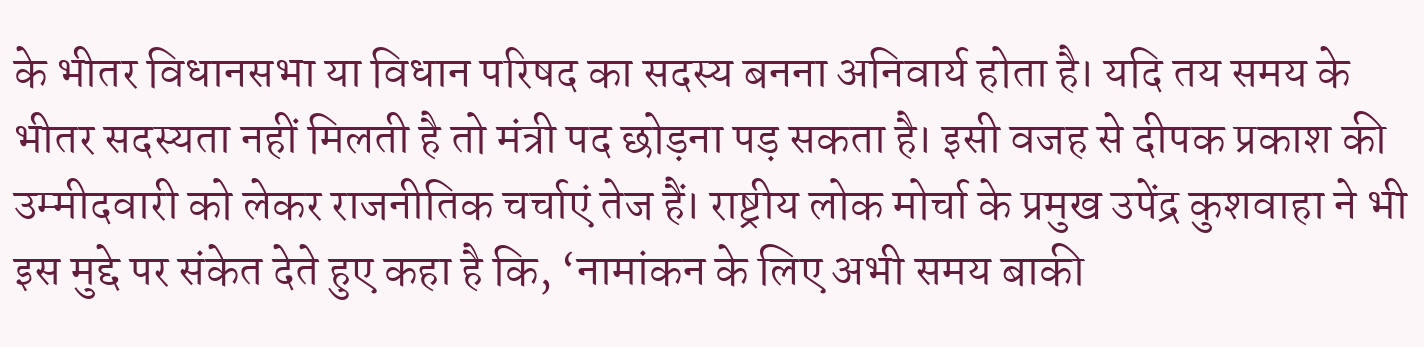के भीतर विधानसभा या विधान परिषद का सदस्य बनना अनिवार्य होता है। यदि तय समय के भीतर सदस्यता नहीं मिलती है तो मंत्री पद छोड़ना पड़ सकता है। इसी वजह से दीपक प्रकाश की उम्मीदवारी को लेकर राजनीतिक चर्चाएं तेज हैं। राष्ट्रीय लोक मोर्चा के प्रमुख उपेंद्र कुशवाहा ने भी इस मुद्दे पर संकेत देते हुए कहा है कि, ‘नामांकन के लिए अभी समय बाकी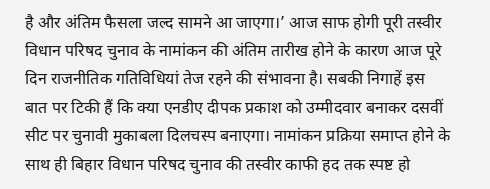है और अंतिम फैसला जल्द सामने आ जाएगा।’ आज साफ होगी पूरी तस्वीर विधान परिषद चुनाव के नामांकन की अंतिम तारीख होने के कारण आज पूरे दिन राजनीतिक गतिविधियां तेज रहने की संभावना है। सबकी निगाहें इस बात पर टिकी हैं कि क्या एनडीए दीपक प्रकाश को उम्मीदवार बनाकर दसवीं सीट पर चुनावी मुकाबला दिलचस्प बनाएगा। नामांकन प्रक्रिया समाप्त होने के साथ ही बिहार विधान परिषद चुनाव की तस्वीर काफी हद तक स्पष्ट हो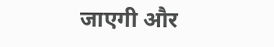जाएगी और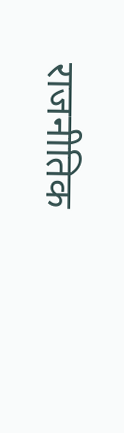राजनीतिक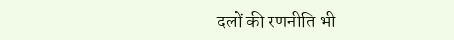दलों की रणनीति भी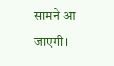सामने आ जाएगी।